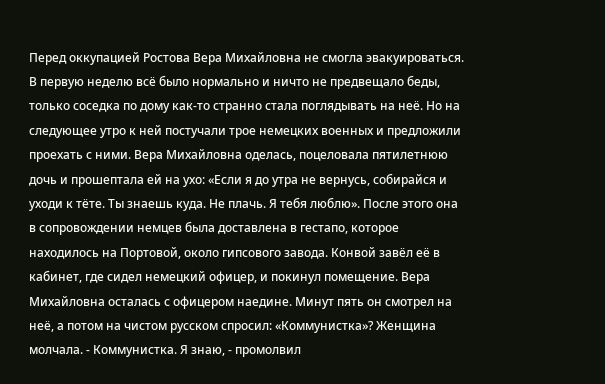Перед оккупацией Ростова Вера Михайловна не смогла эвакуироваться. В первую неделю всё было нормально и ничто не предвещало беды, только соседка по дому как-то странно стала поглядывать на неё. Но на следующее утро к ней постучали трое немецких военных и предложили проехать с ними. Вера Михайловна оделась, поцеловала пятилетнюю дочь и прошептала ей на ухо: «Если я до утра не вернусь, собирайся и уходи к тёте. Ты знаешь куда. Не плачь. Я тебя люблю». После этого она в сопровождении немцев была доставлена в гестапо, которое находилось на Портовой, около гипсового завода. Конвой завёл её в кабинет, где сидел немецкий офицер, и покинул помещение. Вера Михайловна осталась с офицером наедине. Минут пять он смотрел на неё, а потом на чистом русском спросил: «Коммунистка»? Женщина молчала. - Коммунистка. Я знаю, - промолвил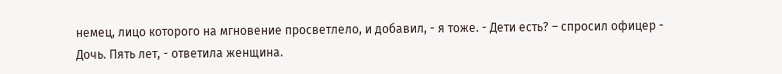немец, лицо которого на мгновение просветлело, и добавил, - я тоже. - Дети есть? – спросил офицер - Дочь. Пять лет, - ответила женщина.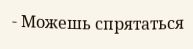- Можешь спрятаться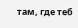там, где теб